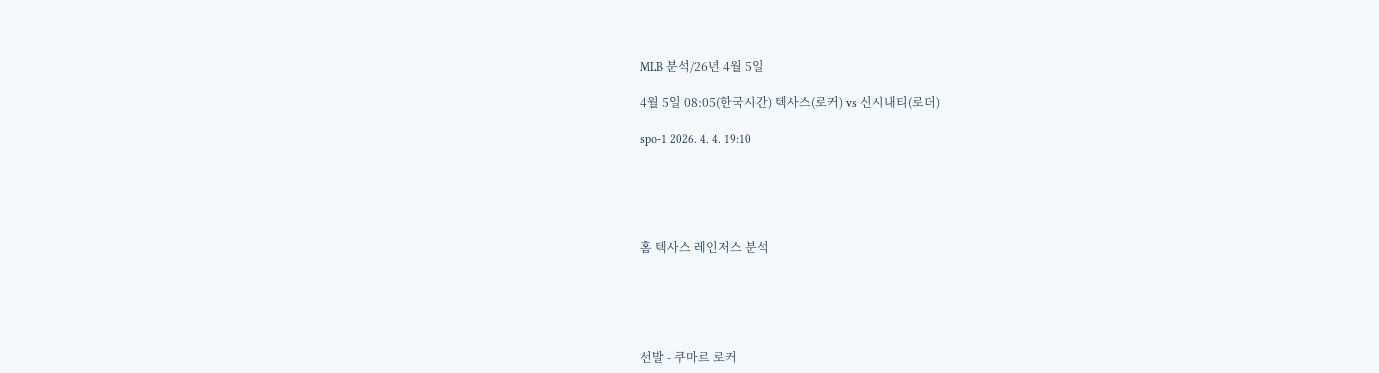MLB 분석/26년 4월 5일

4월 5일 08:05(한국시간) 텍사스(로커) vs 신시내티(로더)

spo-1 2026. 4. 4. 19:10





홈 텍사스 레인저스 분석





선발 - 쿠마르 로커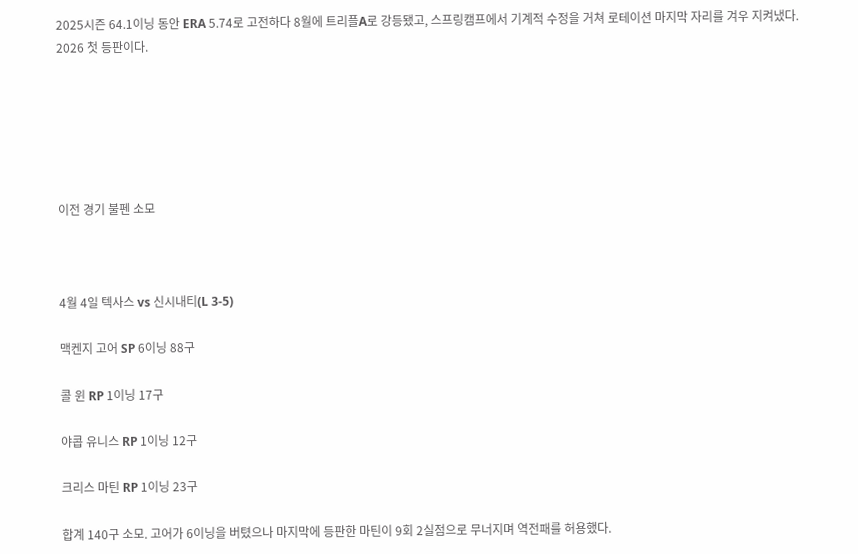2025시즌 64.1이닝 동안 ERA 5.74로 고전하다 8월에 트리플A로 강등됐고, 스프링캠프에서 기계적 수정을 거쳐 로테이션 마지막 자리를 겨우 지켜냈다. 2026 첫 등판이다.






이전 경기 불펜 소모



4월 4일 텍사스 vs 신시내티(L 3-5)

맥켄지 고어 SP 6이닝 88구

콜 윈 RP 1이닝 17구

야콥 유니스 RP 1이닝 12구

크리스 마틴 RP 1이닝 23구

합계 140구 소모. 고어가 6이닝을 버텼으나 마지막에 등판한 마틴이 9회 2실점으로 무너지며 역전패를 허용했다.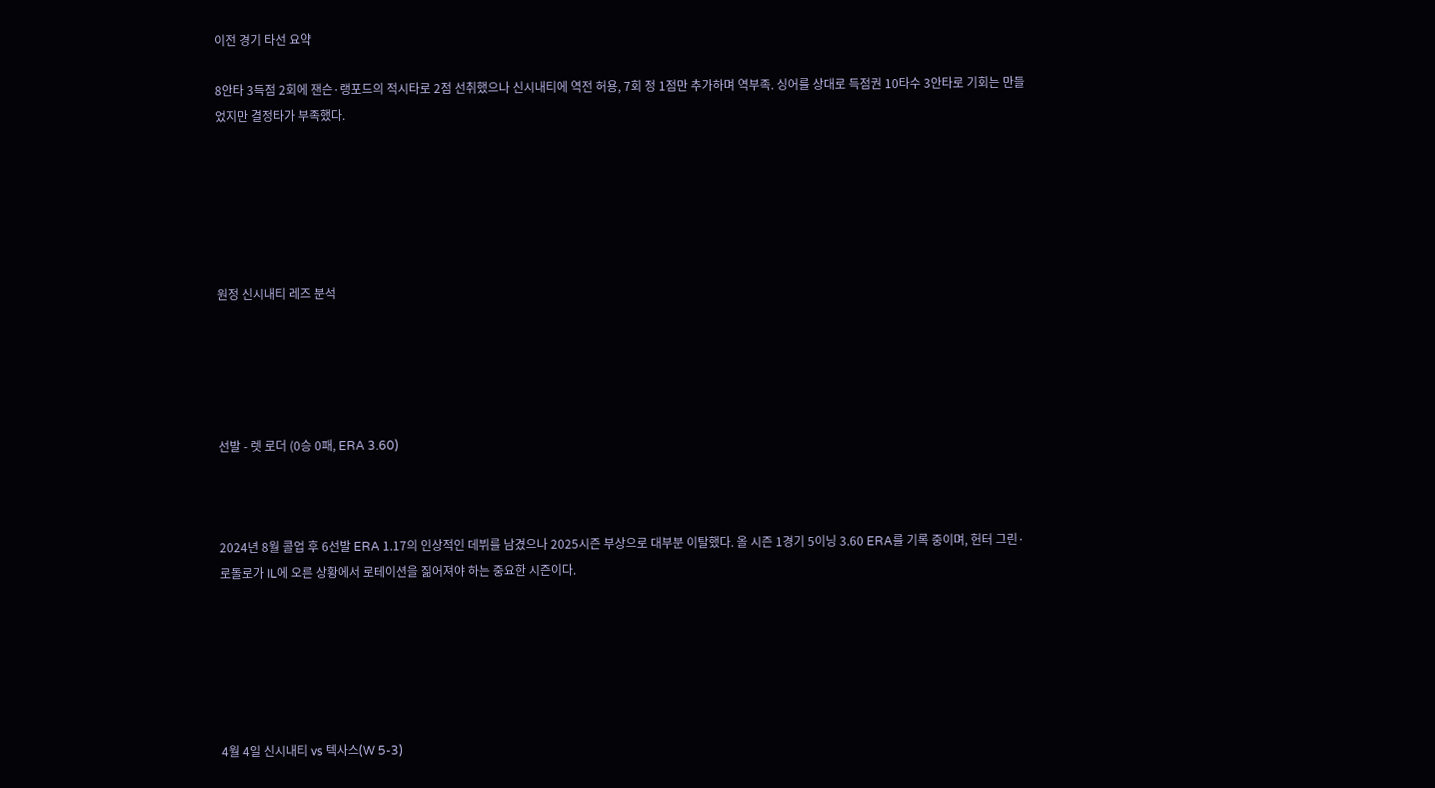이전 경기 타선 요약

8안타 3득점 2회에 잰슨·랭포드의 적시타로 2점 선취했으나 신시내티에 역전 허용, 7회 정 1점만 추가하며 역부족. 싱어를 상대로 득점권 10타수 3안타로 기회는 만들었지만 결정타가 부족했다.






원정 신시내티 레즈 분석





선발 - 렛 로더 (0승 0패, ERA 3.60)



2024년 8월 콜업 후 6선발 ERA 1.17의 인상적인 데뷔를 남겼으나 2025시즌 부상으로 대부분 이탈했다. 올 시즌 1경기 5이닝 3.60 ERA를 기록 중이며, 헌터 그린·로돌로가 IL에 오른 상황에서 로테이션을 짊어져야 하는 중요한 시즌이다.






4월 4일 신시내티 vs 텍사스(W 5-3)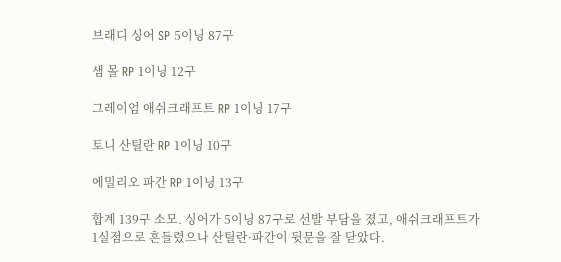브래디 싱어 SP 5이닝 87구

샘 몰 RP 1이닝 12구

그레이엄 애쉬크래프트 RP 1이닝 17구

토니 산틸란 RP 1이닝 10구

에밀리오 파간 RP 1이닝 13구

합계 139구 소모. 싱어가 5이닝 87구로 선발 부담을 졌고, 애쉬크래프트가 1실점으로 흔들렸으나 산틸란·파간이 뒷문을 잘 닫았다.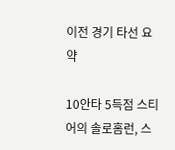이전 경기 타선 요약

10안타 5득점 스티어의 솔로홈런, 스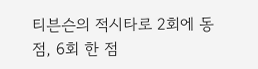티븐슨의 적시타로 2회에 동점, 6회 한 점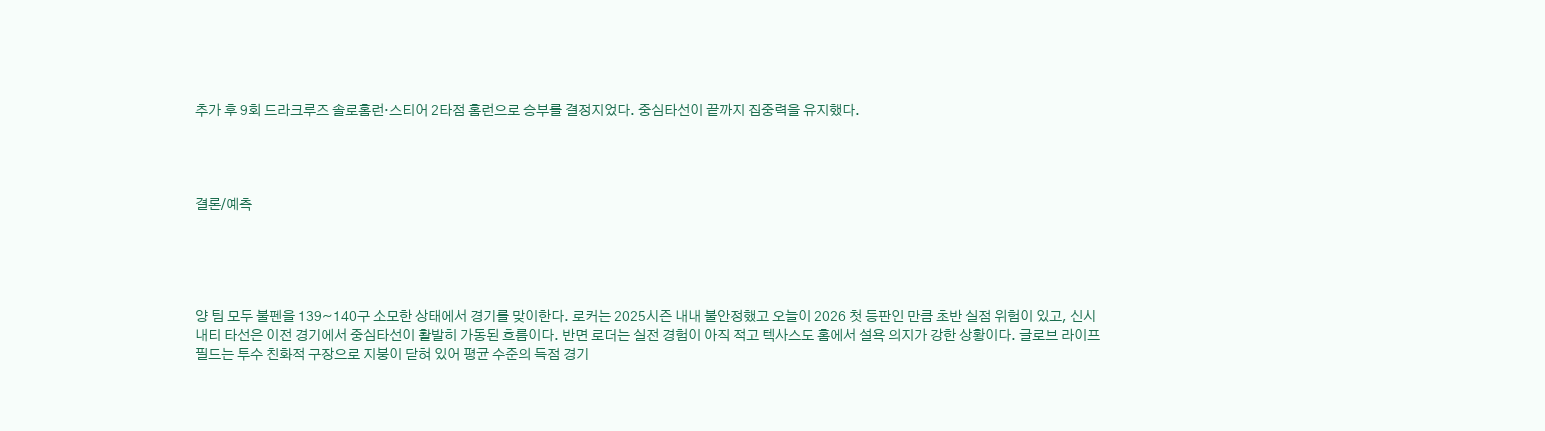추가 후 9회 드라크루즈 솔로홈런·스티어 2타점 홈런으로 승부를 결정지었다. 중심타선이 끝까지 집중력을 유지했다.




결론/예측





양 팀 모두 불펜을 139~140구 소모한 상태에서 경기를 맞이한다. 로커는 2025시즌 내내 불안정했고 오늘이 2026 첫 등판인 만큼 초반 실점 위험이 있고, 신시내티 타선은 이전 경기에서 중심타선이 활발히 가동된 흐름이다. 반면 로더는 실전 경험이 아직 적고 텍사스도 홈에서 설욕 의지가 강한 상황이다. 글로브 라이프 필드는 투수 친화적 구장으로 지붕이 닫혀 있어 평균 수준의 득점 경기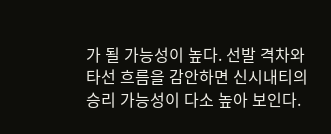가 될 가능성이 높다. 선발 격차와 타선 흐름을 감안하면 신시내티의 승리 가능성이 다소 높아 보인다.